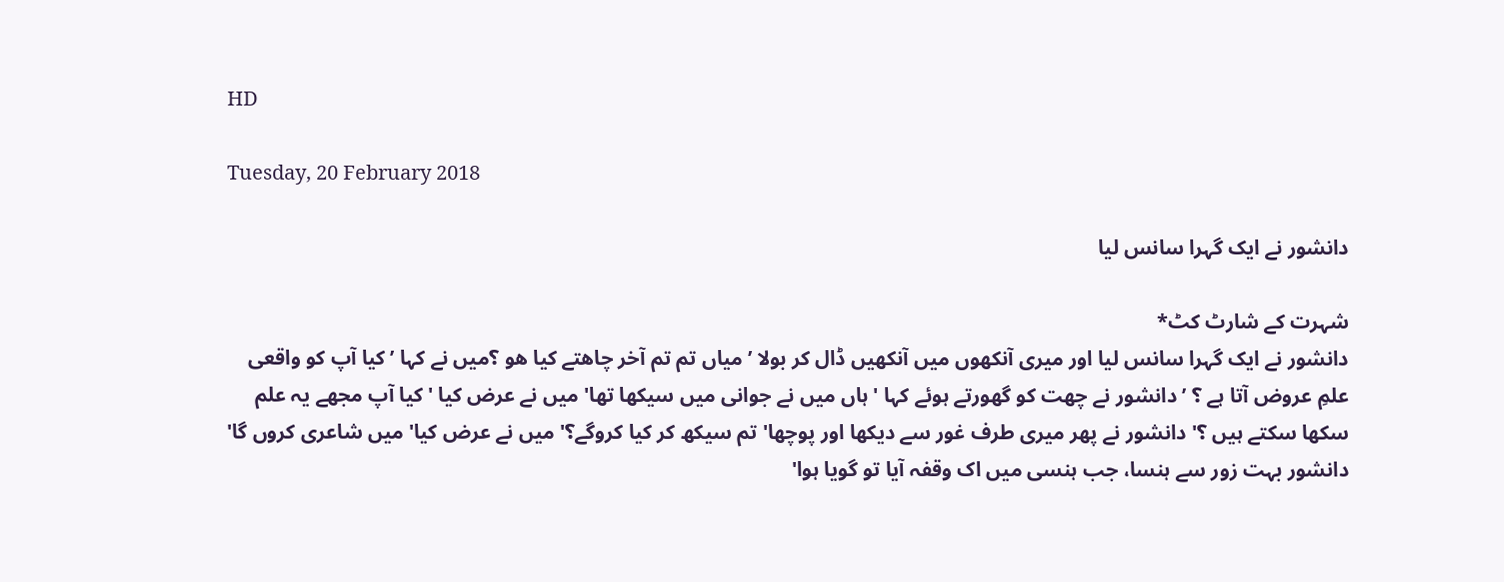HD

Tuesday, 20 February 2018

دانشور نے ایک گہرا سانس لیا

شہرت کے شارٹ کٹ*
دانشور نے ایک گہرا سانس لیا اور میری آنکھوں میں آنکھیں ڈال کر بولا ’ میاں تم تم آخر چاهتے کیا هو ؟میں نے کہا ’ کیا آپ کو واقعی علمِ عروض آتا ہے ؟ ’ دانشور نے چھت کو گھورتے ہوئے کہا ' ہاں میں نے جوانی میں سیکھا تھا' میں نے عرض کیا ' کیا آپ مجھے یہ علم سکھا سکتے ہیں ؟' دانشور نے پھر میری طرف غور سے دیکھا اور پوچھا' تم سیکھ کر کیا کروگے؟' میں نے عرض کیا' میں شاعری کروں گا' دانشور بہت زور سے ہنسا، جب ہنسی میں اک وقفہ آیا تو گویا ہوا'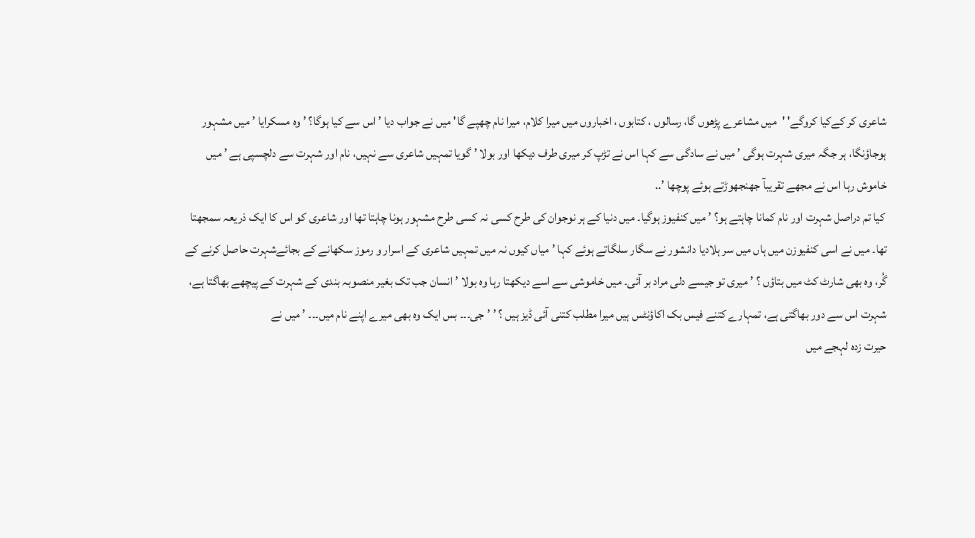شاعری کر کےکیا کروگے' 'میں مشاعرے پڑھوں گا، رسالوں ، کتابوں ، اخباروں میں میرا کلام، میرا نام چھپے گا' میں نے جواب دیا ’ اس سے کیا ہوگا؟ ’ وہ مسکرایا ’ میں مشہور ہوجاؤنگا، ہر جگہ میری شہرت ہوگی ’ میں نے سادگی سے کہا اس نے تڑپ کر میری طرف دیکھا اور بولا ’ گویا تمہیں شاعری سے نہیں، نام اور شہرت سے دلچسپی ہے ’ میں خاموش رہا اس نے مجھے تقریبآ جھنجھوڑتے ہوئے پوچھا ’..
 کیا تم دراصل شہرت اور نام کمانا چاہتے ہو؟ ’ میں کنفیوز ہوگیا۔ میں دنیا کے ہر نوجوان کی طرح کسی نہ کسی طرح مشہور ہونا چاہتا تھا اور شاعری کو اس کا ایک ذریعہ سمجھتا تھا۔ میں نے اسی کنفیوزن میں ہاں میں سر ہلادیا دانشور نے سگار سلگاتے ہوئے کہا ’ میاں کیوں نہ میں تمہیں شاعری کے اسرار و رموز سکھانے کے بجائےشہرت حاصل کرنے کے گُر، وہ بھی شارٹ کٹ میں بتاؤں ؟ ’ میری تو جیسے دلی مراد بر آئی۔ میں خاموشی سے اسے دیکھتا رہا وہ بولا ’ انسان جب تک بغیر منصوبہ بندی کے شہرت کے پیچھے بھاگتا ہے، شہرت اس سے دور بھاگتی ہے، تمہارے کتنے فیس بک اکاؤنٹس ہیں میرا مطلب کتنی آئی ڈیز ہیں ؟ ’ ’ جی۔۔۔ بس ایک وہ بھی میرے اپنے نام میں۔۔۔ ’ میں نے
حیرت زدہ لہجے میں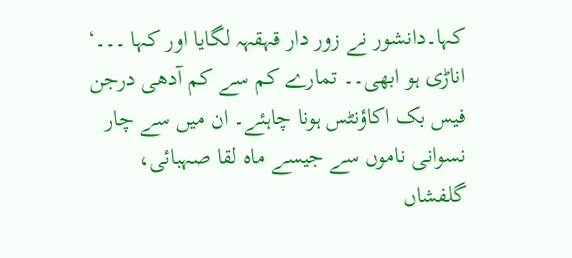کہا۔دانشور نے زور دار قہقہہ لگایا اور کہا ۔۔۔‘
اناڑی ہو ابھی۔۔ تمارے کم سے کم آدھی درجن فیس بک اکاؤنٹس ہونا چاہئے۔ ان میں سے چار نسوانی ناموں سے جیسے ماہ لقا صہبائی، گلفشاں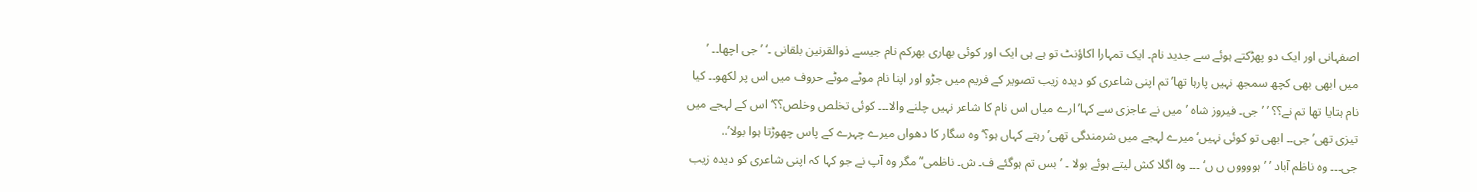اصفہانی اور ایک دو پھڑکتے ہوئے سے جدید نام۔ ایک تمہارا اکاؤنٹ تو ہے ہی ایک اور کوئی بھاری بھرکم نام جیسے ذوالقرنین بلقانی ۔‘ ’ جی اچھا۔۔ ’ میں ابھی بھی کچھ سمجھ نہیں پارہا تھا’ تم اپنی شاعری کو دیدہ زیب تصویر کے فریم میں جڑو اور اپنا نام موٹے موٹے حروف میں اس پر لکھو۔۔ کیا نام ہتایا تھا تم نے؟؟ ’ ’ جی۔ فیروز شاہ ’ میں نے عاجزی سے کہا’ ارے میاں اس نام کا شاعر نہیں چلنے والا۔۔۔ کوئی تخلص وخلص؟؟‘ اس کے لہجے میں تیزی تھی’جی۔۔ ابھی تو کوئی نہیں‘ میرے لہجے میں شرمندگی تھی’ رہتے کہاں ہو؟‘ وہ سگار کا دھواں میرے چہرے کے پاس چھوڑتا ہوا بولا’..
جی۔۔۔ وہ ناظم آباد ’ ’ ہووووں ں ں‘ ۔۔۔ وہ اگلا کش لیتے ہوئے بولا ۔ ’ بس تم ہوگئے ف۔ ش۔ ناظمی‘’مگر وہ آپ نے جو کہا کہ اپنی شاعری کو دیدہ زیب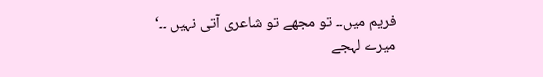فریم میں۔۔ تو مجھے تو شاعری آتی نہیں ۔۔‘ میرے لہجے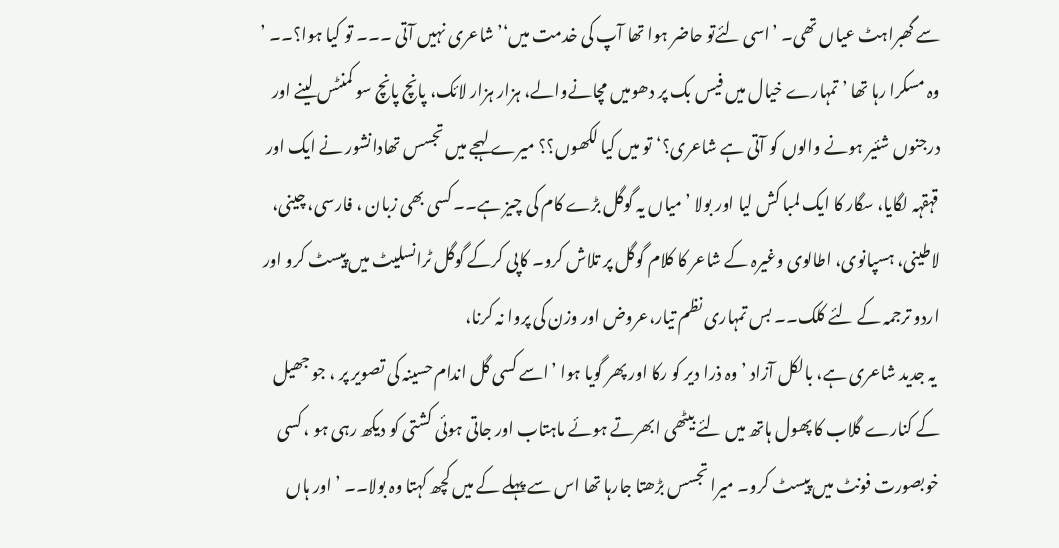سے گھبراہٹ عیاں تھی۔ ’اسی لئےتو حاضر ہوا تھا آپ کی خدمت میں‘’شاعری نہیں آتی ۔۔۔ تو کیا ہوا؟۔۔ ’ وہ مسکرا رہا تھا ’ تمہارے خیال میں فیس بک پر دھومیں مچانےوالے، ہزار ہزار لائک، پانچ پانچ سو کمنٹس لینے اور درجنوں شئیر ہونے والوں کو آتی ہے شاعری؟‘تو میں کیا لکھوں؟؟ میرے لہجے میں تجسس تھادانشور نے ایک اور قہقہہ لگایا، سگار کا ایک لمبا کش لیا اور بولا ’ میاں یہ گوگل بڑے کام کی چیز ہے۔۔ کسی بھی زبان ، فارسی، چینی، لاطینی، ہسپانوی، اطالوی وغیرہ کے شاعر کا کلام گوگل پر تلاش کرو۔ کاپی کرکے گوگل ٹرانسلیٹ میں پیسٹ کرو اور اردو ترجمہ کے لئے کلک۔۔ بس تمہاری نظم تیار،عروض اور وزن کی پروا نہ کرنا،
 یہ جدید شاعری ہے، بالکل آزاد ’ وہ ذرا دیر کو رکا اور پھر گویا ہوا ’اسے کسی گل اندام حسینہ کی تصویر پر ، جو جھیل کے کنارے گلاب کا پھول ہاتھ میں لئے بیٹھی ابھرتے ہوئے ماہتاب اور جاتی ہوئی کشتی کو دیکھ رہی ہو ، کسی خوبصورت فونٹ میں پیسٹ کرو۔ میرا تجسس بڑھتا جارہا تھا اس سے پہلے کے میں کچھ کہتا وہ بولا۔۔ ’ اور ہاں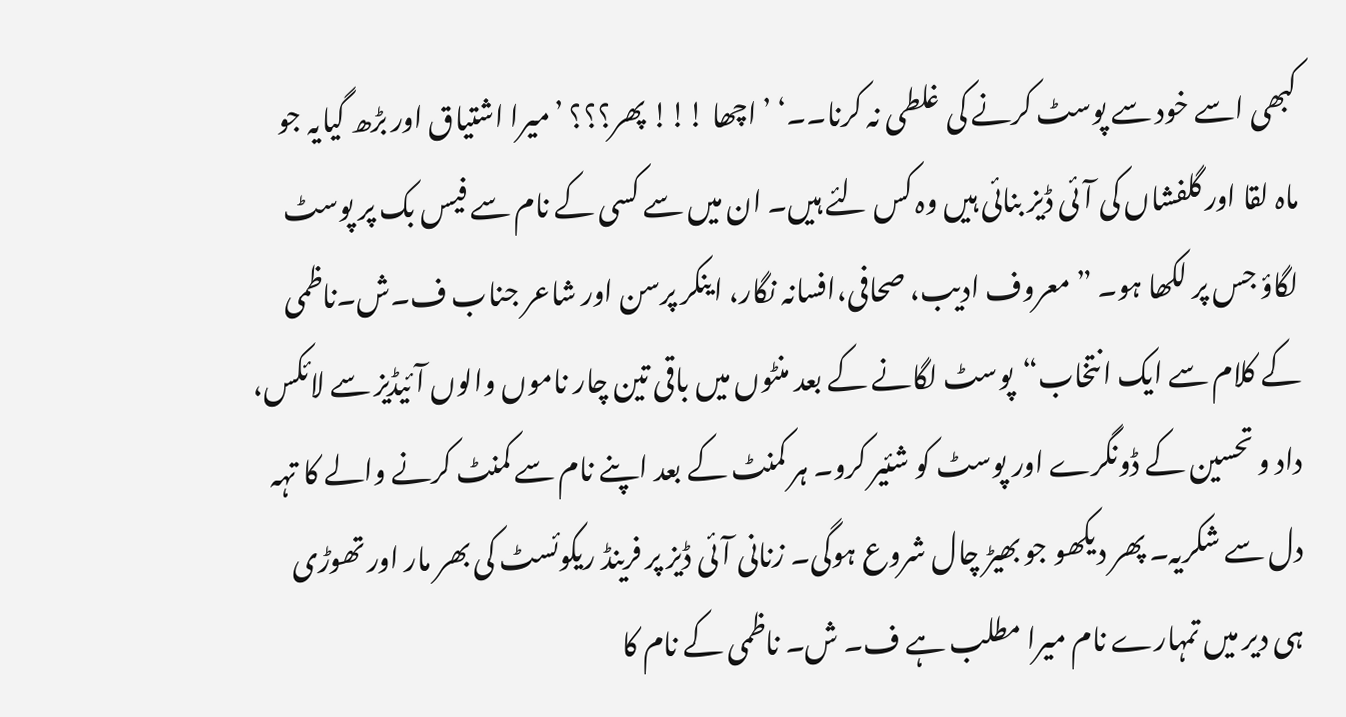کبھی اسے خود سے پوسٹ کرنے کی غلطی نہ کرنا۔۔‘ ’ اچھا !!! پھر؟؟؟ ’میرا اشتیاق اور بڑھ گیایہ جو ماہ لقا اور گلفشاں کی آئی ڈیز بنائی ہیں وہ کس لئے ہیں۔ ان میں سے کسی کے نام سے فیس بک پر پوسٹ لگاؤ جس پر لکھا ہو۔ ”معروف ادیب، صحافی،افسانہ نگار، اینکر پرسن اور شاعر جناب ف۔ش۔ناظمی کے کلام سے ایک انتخاب“پوسٹ لگانے کے بعد منٹوں میں باقی تین چار ناموں والوں آئیڈیز سے لائکس، داد و تحسین کے ڈونگرے اور پوسٹ کو شئیر کرو۔ ہر کمنٹ کے بعد اپنے نام سے کمنٹ کرنے والے کا تہہ دل سے شکریہ۔ پھر دیکھو جو بھیڑ چال شروع ہوگی۔ زنانی آئی ڈیز پر فرینڈ ریکوئسٹ کی بھر مار اور تھوڑی ہی دیر میں تمہارے نام میرا مطلب ہے ف۔ ش۔ ناظمی کے نام کا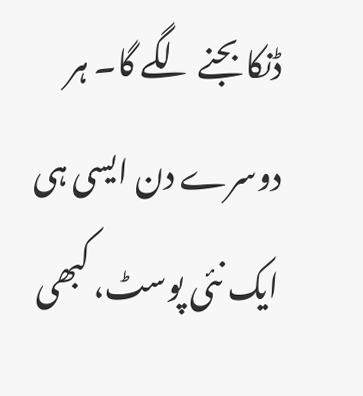ڈنکا بجنے لگے گا۔ ہر دوسرے دن ایسی ہی ایک نئی پوسٹ، کبھی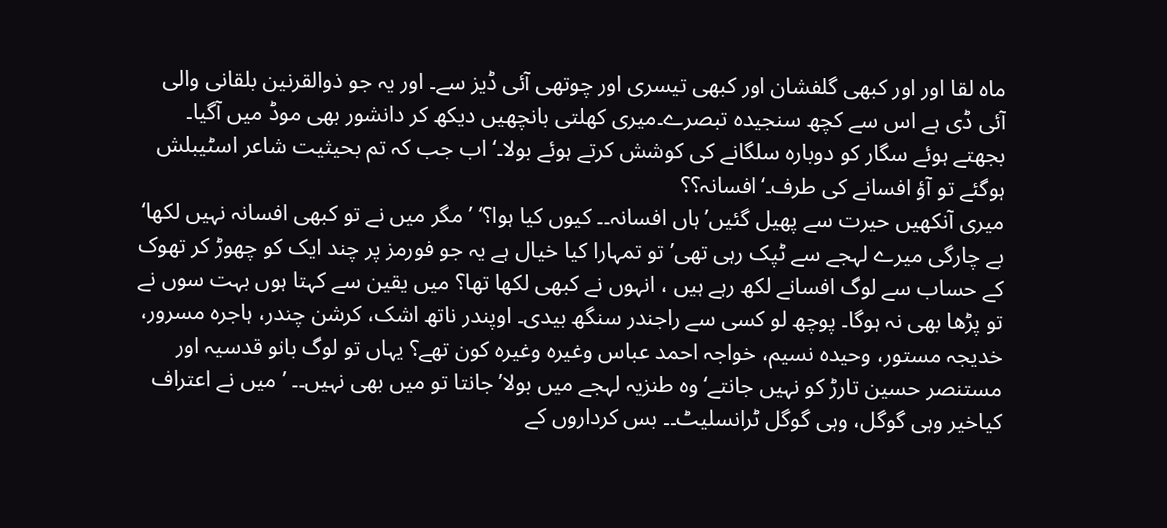ماہ لقا اور اور کبھی گلفشان اور کبھی تیسری اور چوتھی آئی ڈیز سے۔ اور یہ جو ذوالقرنین بلقانی والی آئی ڈی ہے اس سے کچھ سنجیدہ تبصرے۔میری کھلتی بانچھیں دیکھ کر دانشور بھی موڈ میں آگیا۔ بجھتے ہوئے سگار کو دوبارہ سلگانے کی کوشش کرتے ہوئے بولا۔‘ اب جب کہ تم بحیثیت شاعر اسٹیبلش ہوگئے تو آؤ افسانے کی طرف۔‘افسانہ؟؟
میری آنکھیں حیرت سے پھیل گئیں’ہاں افسانہ۔۔ کیوں کیا ہوا؟‘ ’مگر میں نے تو کبھی افسانہ نہیں لکھا‘ بے چارگی میرے لہجے سے ٹپک رہی تھی’ تو تمہارا کیا خیال ہے یہ جو فورمز پر چند ایک کو چھوڑ کر تھوک کے حساب سے لوگ افسانے لکھ رہے ہیں ، انہوں نے کبھی لکھا تھا؟ میں یقین سے کہتا ہوں بہت سوں نے تو پڑھا بھی نہ ہوگا۔ پوچھ لو کسی سے راجندر سنگھ بیدی۔ اوپندر ناتھ اشک، کرشن چندر، ہاجرہ مسرور، خدیجہ مستور، وحیدہ نسیم، خواجہ احمد عباس وغیرہ وغیرہ کون تھے؟ یہاں تو لوگ بانو قدسیہ اور مستنصر حسین تارڑ کو نہیں جانتے‘ وہ طنزیہ لہجے میں بولا’جانتا تو میں بھی نہیں۔۔ ’ میں نے اعتراف کیاخیر وہی گوگل، وہی گوگل ٹرانسلیٹ۔۔ بس کرداروں کے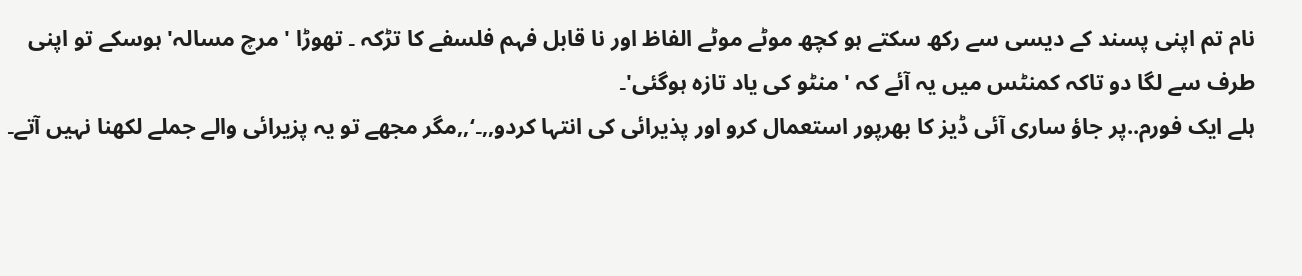نام تم اپنی پسند کے دیسی سے رکھ سکتے ہو کچھ موٹے موٹے الفاظ اور نا قابل فہم فلسفے کا تڑکہ ۔ تھوڑا ' مرچ مسالہ' ہوسکے تو اپنی طرف سے لگا دو تاکہ کمنٹس میں یہ آئے کہ ' منٹو کی یاد تازہ ہوگئی'۔
ہلے ایک فورم..پر جاؤ ساری آئی ڈیز کا بھرپور استعمال کرو اور پذیرائی کی انتہا کردو,,۔‘,,مگر مجھے تو یہ پزیرائی والے جملے لکھنا نہیں آتے۔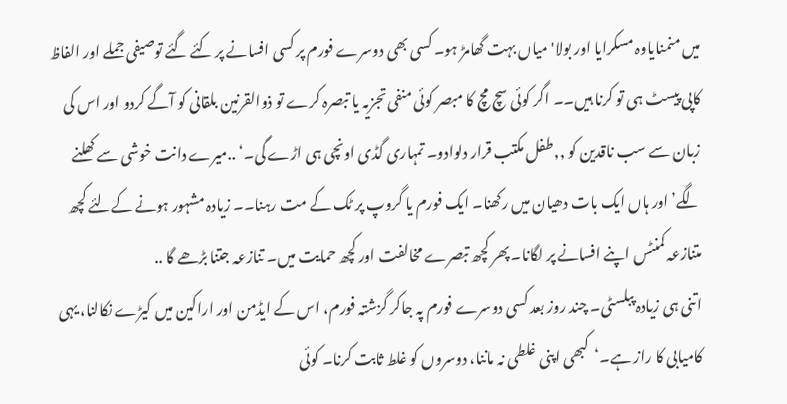میں منمنایاوہ مسکرایا اور بولا' میاں بہت گھامڑ ہو۔ کسی بھی دوسرے فورم پر کسی افسانے پر کئے گئے توصیفی جملے اور الفاظ کاپی پیسٹ ہی تو کرنا ہیں۔۔ اگر کوئی سچ مچ کا مبصر کوئی منفی تجزیہ یا تبصرہ کرے تو ذوالقرنین بلقانی کو آگے کردو اور اس کی زبان سے سب ناقدین کو ,,طفل مکتب قرار دلوادو۔ تمہاری گڈی اونچی ہی اڑے گی۔‘ ..میرے دانت خوشی سے کھلنے لگے’ اور ہاں ایک بات دھیان میں رکھنا۔ ایک فورم یا گروپ پر ٹک کے مت رہنا۔۔ زیادہ مشہور ہونے کےلئے کچھ متنازعہ کمنٹس اپنے افسانے پر لگانا۔ پھر کچھ تبصرے مخالفت اور کچھ حمایت میں۔ تنازعہ جتنا بڑھے گا ..
اتنی ہی زیادہ پبلسٹی۔ چند روز بعد کسی دوسرے فورم پہ جاکر گزشتہ فورم، اس کے ایڈمن اور اراکین میں کیڑے نکالنا، یہی کامیابی کا راز ہے۔‘  کبھی اپنی غلطی نہ ماننا، دوسروں کو غلط ثابت کرنا۔ کوئی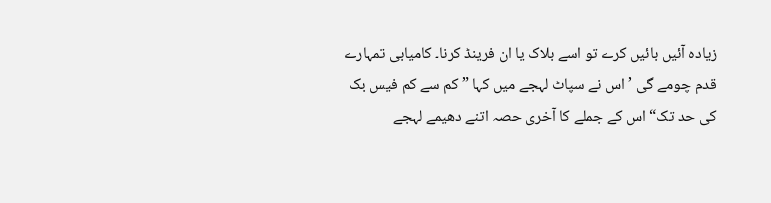زیادہ آئیں بائیں کرے تو اسے بلاک یا ان فرینڈ کرنا۔ کامیابی تمہارے قدم چومے گی ’ اس نے سپاٹ لہجے میں کہا ” کم سے کم فیس بک کی حد تک“ اس کے جملے کا آخری حصہ اتنے دھیمے لہجے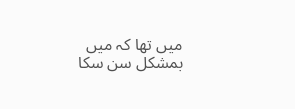میں تھا کہ میں بمشکل سن سکا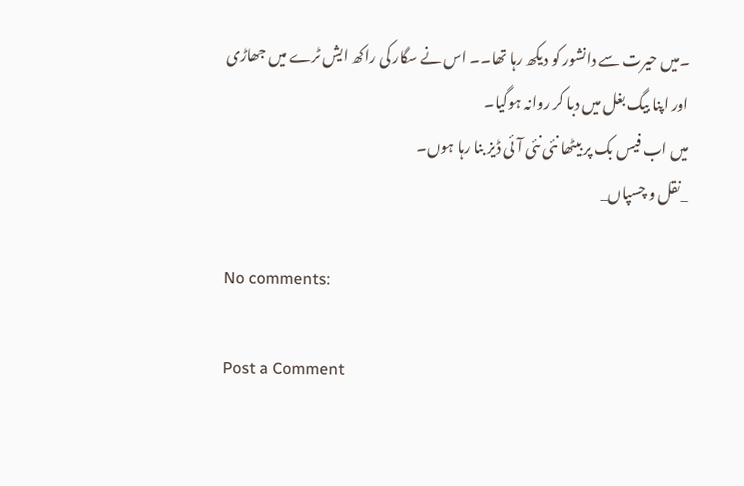۔میں حیرت سے دانشور کو دیکھ رہا تھا۔۔ اس نے سگار کی راکھ ایش ٹرے میں جھاڑی اور اپنا بیگ بغل میں دبا کر روانہ ہوگیا۔
میں اب فیس بک پر بیٹھا نئی نئی آئی ڈیز بنا رہا ہوں۔
_نقل و چسپاں_

No comments:

Post a Comment